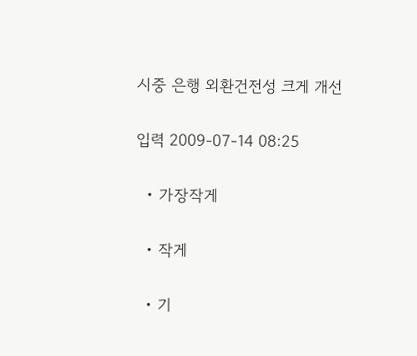시중 은행 외환건전성 크게 개선

입력 2009-07-14 08:25

  • 가장작게

  • 작게

  • 기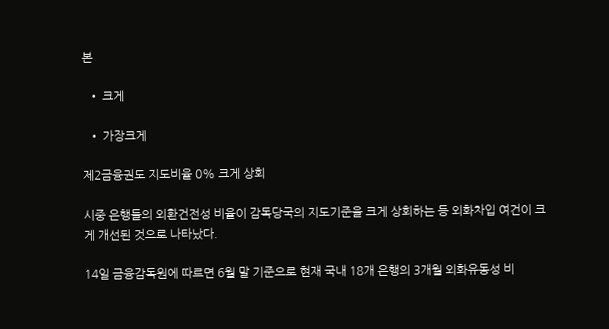본

  • 크게

  • 가장크게

제2금융권도 지도비율 0% 크게 상회

시중 은행들의 외환건전성 비율이 감독당국의 지도기준을 크게 상회하는 등 외화차입 여건이 크게 개선된 것으로 나타났다.

14일 금융감독원에 따르면 6월 말 기준으로 현재 국내 18개 은행의 3개월 외화유동성 비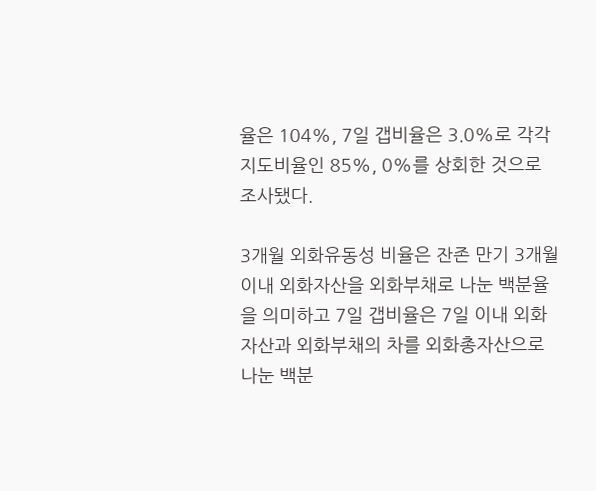율은 104%, 7일 갭비율은 3.0%로 각각 지도비율인 85%, 0%를 상회한 것으로 조사됐다.

3개월 외화유동성 비율은 잔존 만기 3개월 이내 외화자산을 외화부채로 나눈 백분율을 의미하고 7일 갭비율은 7일 이내 외화자산과 외화부채의 차를 외화총자산으로 나눈 백분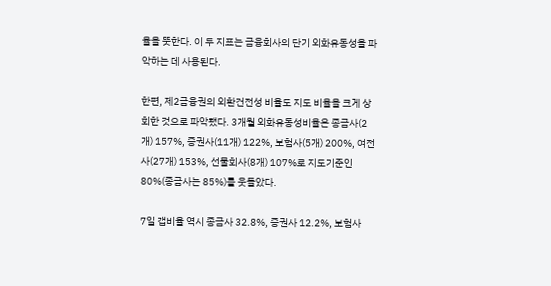율을 뜻한다. 이 두 지표는 금융회사의 단기 외화유동성을 파악하는 데 사용된다.

한편, 제2금융권의 외환건전성 비율도 지도 비율을 크게 상회한 것으로 파악됐다. 3개월 외화유동성비율은 종금사(2개) 157%, 증권사(11개) 122%, 보험사(5개) 200%, 여전사(27개) 153%, 선물회사(8개) 107%로 지도기준인 80%(종금사는 85%)를 웃돌았다.

7일 갭비율 역시 종금사 32.8%, 증권사 12.2%, 보험사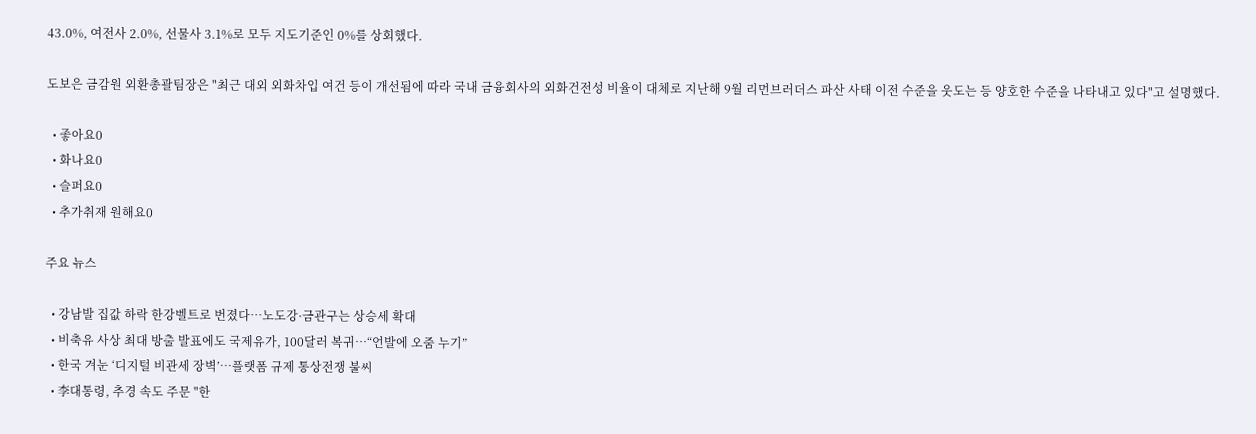43.0%, 여전사 2.0%, 선물사 3.1%로 모두 지도기준인 0%를 상회했다.

도보은 금감원 외환총괄팀장은 "최근 대외 외화차입 여건 등이 개선됨에 따라 국내 금융회사의 외화건전성 비율이 대체로 지난해 9월 리먼브러더스 파산 사태 이전 수준을 웃도는 등 양호한 수준을 나타내고 있다"고 설명했다.

  • 좋아요0
  • 화나요0
  • 슬퍼요0
  • 추가취재 원해요0

주요 뉴스

  • 강남발 집값 하락 한강벨트로 번졌다⋯노도강·금관구는 상승세 확대
  • 비축유 사상 최대 방출 발표에도 국제유가, 100달러 복귀⋯“언발에 오줌 누기”
  • 한국 겨눈 ‘디지털 비관세 장벽’…플랫폼 규제 통상전쟁 불씨
  • 李대통령, 추경 속도 주문 "한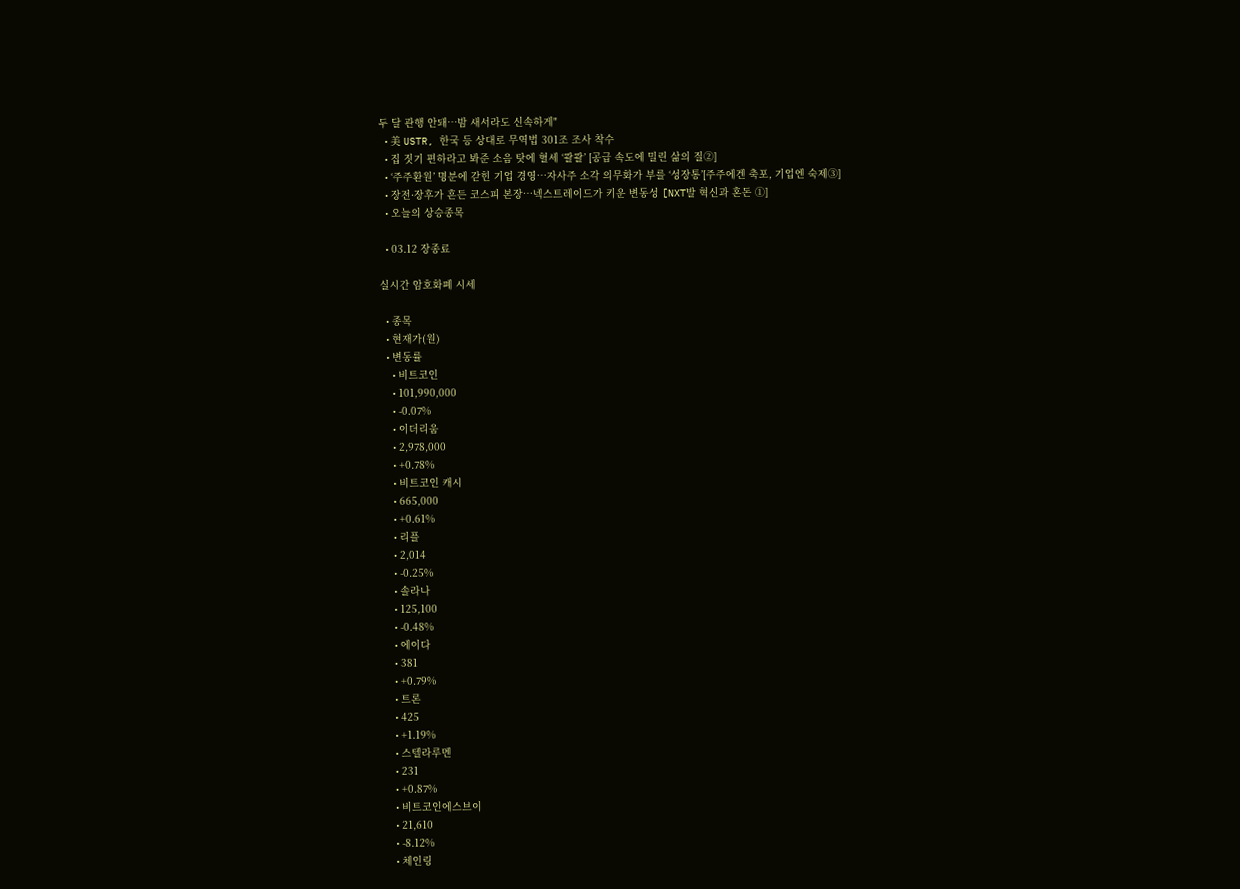두 달 관행 안돼…밤 새서라도 신속하게"
  • 美 USTR, 한국 등 상대로 무역법 301조 조사 착수
  • 집 짓기 편하라고 봐준 소음 탓에 혈세 ‘콸콸’ [공급 속도에 밀린 삶의 질②]
  • ‘주주환원’ 명분에 갇힌 기업 경영…자사주 소각 의무화가 부를 ‘성장통’[주주에겐 축포, 기업엔 숙제③]
  • 장전·장후가 흔든 코스피 본장…넥스트레이드가 키운 변동성 [NXT발 혁신과 혼돈 ①]
  • 오늘의 상승종목

  • 03.12 장종료

실시간 암호화폐 시세

  • 종목
  • 현재가(원)
  • 변동률
    • 비트코인
    • 101,990,000
    • -0.07%
    • 이더리움
    • 2,978,000
    • +0.78%
    • 비트코인 캐시
    • 665,000
    • +0.61%
    • 리플
    • 2,014
    • -0.25%
    • 솔라나
    • 125,100
    • -0.48%
    • 에이다
    • 381
    • +0.79%
    • 트론
    • 425
    • +1.19%
    • 스텔라루멘
    • 231
    • +0.87%
    • 비트코인에스브이
    • 21,610
    • -8.12%
    • 체인링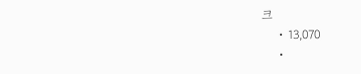크
    • 13,070
    •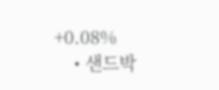+0.08%
    • 샌드박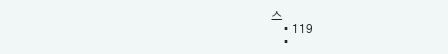스
    • 119
    •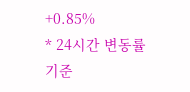+0.85%
* 24시간 변동률 기준